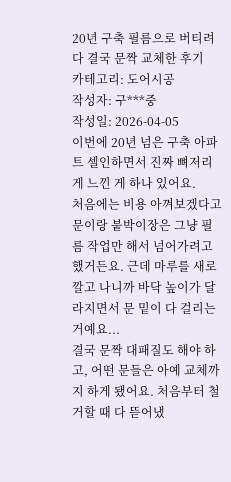20년 구축 필름으로 버티려다 결국 문짝 교체한 후기
카테고리: 도어시공
작성자: 구***중
작성일: 2026-04-05
이번에 20년 넘은 구축 아파트 셀인하면서 진짜 뼈저리게 느낀 게 하나 있어요.
처음에는 비용 아껴보겠다고 문이랑 붙박이장은 그냥 필름 작업만 해서 넘어가려고 했거든요. 근데 마루를 새로 깔고 나니까 바닥 높이가 달라지면서 문 밑이 다 걸리는 거예요...
결국 문짝 대패질도 해야 하고, 어떤 문들은 아예 교체까지 하게 됐어요. 처음부터 철거할 때 다 뜯어냈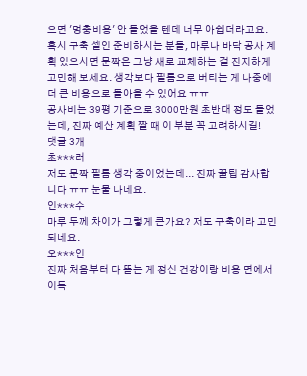으면 '멍충비용' 안 들었을 텐데 너무 아쉽더라고요.
혹시 구축 셀인 준비하시는 분들, 마루나 바닥 공사 계획 있으시면 문짝은 그냥 새로 교체하는 걸 진지하게 고민해 보세요. 생각보다 필름으로 버티는 게 나중에 더 큰 비용으로 돌아올 수 있어요 ㅠㅠ
공사비는 39평 기준으로 3000만원 초반대 정도 들었는데, 진짜 예산 계획 짤 때 이 부분 꼭 고려하시길!
댓글 3개
초***러
저도 문짝 필름 생각 중이었는데... 진짜 꿀팁 감사합니다 ㅠㅠ 눈물 나네요.
인***수
마루 두께 차이가 그렇게 큰가요? 저도 구축이라 고민되네요.
오***인
진짜 처음부터 다 뜯는 게 정신 건강이랑 비용 면에서 이득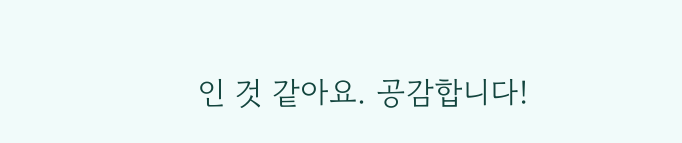인 것 같아요. 공감합니다!